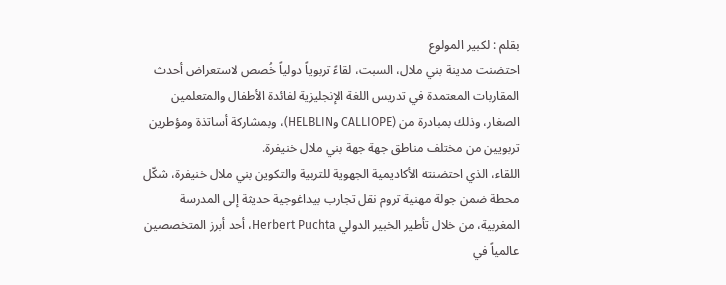بقلم : لكبير المولوع
احتضنت مدينة بني ملال، السبت، لقاءً تربوياً دولياً خُصص لاستعراض أحدث المقاربات المعتمدة في تدريس اللغة الإنجليزية لفائدة الأطفال والمتعلمين الصغار، وذلك بمبادرة من (CALLIOPE وHELBLIN)، وبمشاركة أساتذة ومؤطرين تربويين من مختلف مناطق جهة جهة بني ملال خنيفرة.
اللقاء، الذي احتضنته الأكاديمية الجهوية للتربية والتكوين بني ملال خنيفرة، شكّل محطة ضمن جولة مهنية تروم نقل تجارب بيداغوجية حديثة إلى المدرسة المغربية، من خلال تأطير الخبير الدولي Herbert Puchta، أحد أبرز المتخصصين عالمياً في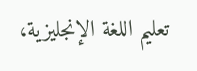تعليم اللغة الإنجليزية،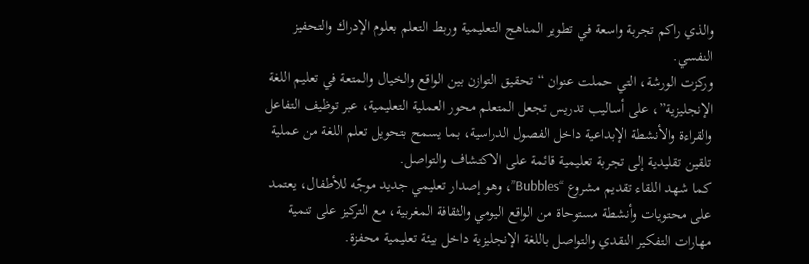والذي راكم تجربة واسعة في تطوير المناهج التعليمية وربط التعلم بعلوم الإدراك والتحفيز النفسي.
وركزت الورشة، التي حملت عنوان “تحقيق التوازن بين الواقع والخيال والمتعة في تعليم اللغة الإنجليزية”، على أساليب تدريس تجعل المتعلم محور العملية التعليمية، عبر توظيف التفاعل والقراءة والأنشطة الإبداعية داخل الفصول الدراسية، بما يسمح بتحويل تعلم اللغة من عملية تلقين تقليدية إلى تجربة تعليمية قائمة على الاكتشاف والتواصل.
كما شهد اللقاء تقديم مشروع “Bubbles”، وهو إصدار تعليمي جديد موجّه للأطفال، يعتمد على محتويات وأنشطة مستوحاة من الواقع اليومي والثقافة المغربية، مع التركيز على تنمية مهارات التفكير النقدي والتواصل باللغة الإنجليزية داخل بيئة تعليمية محفزة.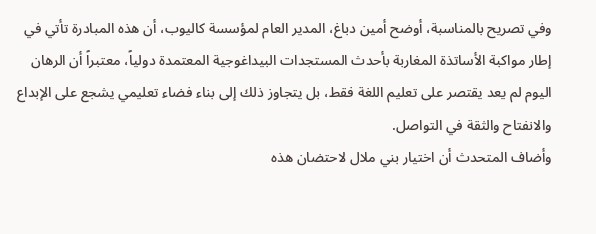وفي تصريح بالمناسبة، أوضح أمين دباغ، المدير العام لمؤسسة كاليوب، أن هذه المبادرة تأتي في إطار مواكبة الأساتذة المغاربة بأحدث المستجدات البيداغوجية المعتمدة دولياً، معتبراً أن الرهان اليوم لم يعد يقتصر على تعليم اللغة فقط، بل يتجاوز ذلك إلى بناء فضاء تعليمي يشجع على الإبداع والانفتاح والثقة في التواصل.
وأضاف المتحدث أن اختيار بني ملال لاحتضان هذه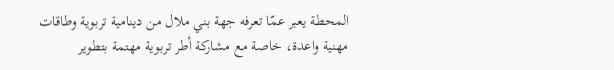المحطة يعبر عمّا تعرفه جهة بني ملال من دينامية تربوية وطاقات مهنية واعدة، خاصة مع مشاركة أطر تربوية مهتمة بتطوير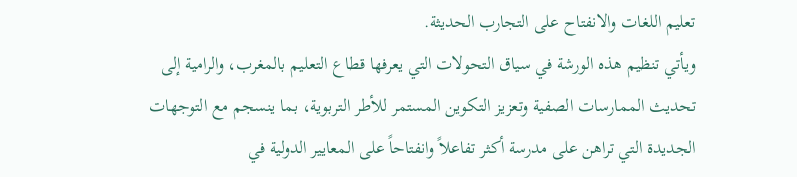تعليم اللغات والانفتاح على التجارب الحديثة.
ويأتي تنظيم هذه الورشة في سياق التحولات التي يعرفها قطاع التعليم بالمغرب، والرامية إلى تحديث الممارسات الصفية وتعزيز التكوين المستمر للأطر التربوية، بما ينسجم مع التوجهات الجديدة التي تراهن على مدرسة أكثر تفاعلاً وانفتاحاً على المعايير الدولية في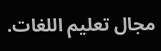مجال تعليم اللغات.